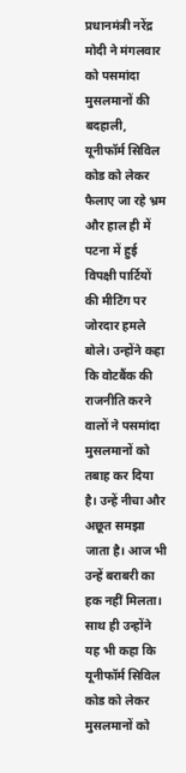प्रधानमंत्री नरेंद्र मोदी ने मंगलवार को पसमांदा मुसलमानों की बदहाली, यूनीफॉर्म सिविल कोड को लेकर फैलाए जा रहे भ्रम और हाल ही में पटना में हुई विपक्षी पार्टियों की मीटिंग पर जोरदार हमले बोले। उन्होंने कहा कि वोटबैंक की राजनीति करने वालों ने पसमांदा मुसलमानों को तबाह कर दिया है। उन्हें नीचा और अछूत समझा जाता है। आज भी उन्हें बराबरी का हक नहीं मिलता। साथ ही उन्होंने यह भी कहा कि यूनीफॉर्म सिविल कोड को लेकर मुसलमानों को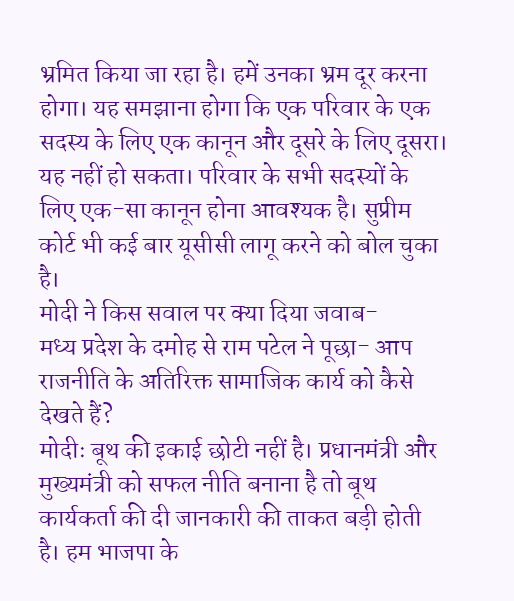भ्रमित किया जा रहा है। हमें उनका भ्रम दूर करना होगा। यह समझाना होगा कि एक परिवार के एक सदस्य के लिए एक कानून और दूसरे के लिए दूसरा। यह नहीं हो सकता। परिवार के सभी सदस्यों के लिए एक-सा कानून होना आवश्यक है। सुप्रीम कोर्ट भी कई बार यूसीसी लागू करने को बोल चुका है।
मोदी ने किस सवाल पर क्या दिया जवाब-
मध्य प्रदेश के दमोह से राम पटेल ने पूछा- आप राजनीति के अतिरिक्त सामाजिक कार्य को कैसे देखते हैं?
मोदीः बूथ की इकाई छोटी नहीं है। प्रधानमंत्री और मुख्यमंत्री को सफल नीति बनाना है तो बूथ कार्यकर्ता की दी जानकारी की ताकत बड़ी होती है। हम भाजपा के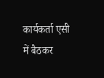कार्यकर्ता एसी में बैठकर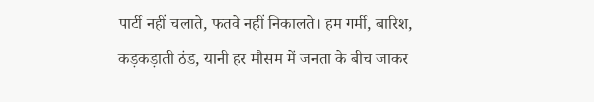पार्टी नहीं चलाते, फतवे नहीं निकालते। हम गर्मी, बारिश, कड़कड़ाती ठंड, यानी हर मौसम में जनता के बीच जाकर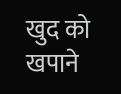खुद को खपाने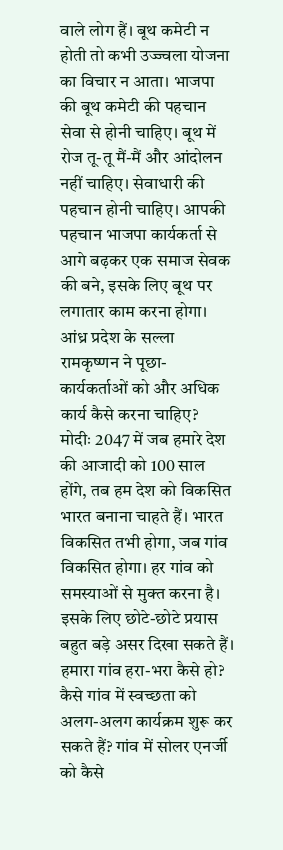वाले लोग हैं। बूथ कमेटी न होती तो कभी उज्ज्वला योजना का विचार न आता। भाजपा की बूथ कमेटी की पहचान सेवा से होनी चाहिए। बूथ में रोज तू-तू मैं-मैं और आंदोलन नहीं चाहिए। सेवाधारी की पहचान होनी चाहिए। आपकी पहचान भाजपा कार्यकर्ता से आगे बढ़कर एक समाज सेवक की बने, इसके लिए बूथ पर लगातार काम करना होगा।
आंध्र प्रदेश के सल्ला रामकृष्णन ने पूछा- कार्यकर्ताओं को और अधिक कार्य कैसे करना चाहिए?
मोदीः 2047 में जब हमारे देश की आजादी को 100 साल होंगे, तब हम देश को विकसित भारत बनाना चाहते हैं। भारत विकसित तभी होगा, जब गांव विकसित होगा। हर गांव को समस्याओं से मुक्त करना है। इसके लिए छोटे-छोटे प्रयास बहुत बड़े असर दिखा सकते हैं। हमारा गांव हरा-भरा कैसे हो? कैसे गांव में स्वच्छता को अलग-अलग कार्यक्रम शुरू कर सकते हैं? गांव में सोलर एनर्जी को कैसे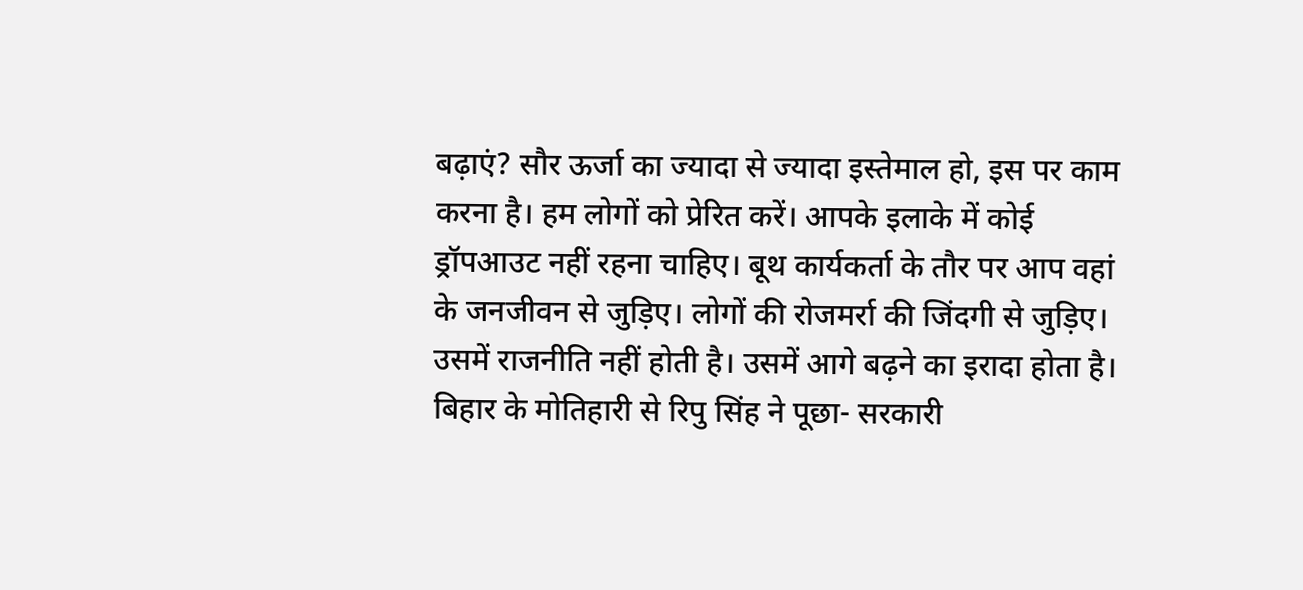बढ़ाएं? सौर ऊर्जा का ज्यादा से ज्यादा इस्तेमाल हो, इस पर काम करना है। हम लोगों को प्रेरित करें। आपके इलाके में कोई ड्रॉपआउट नहीं रहना चाहिए। बूथ कार्यकर्ता के तौर पर आप वहां के जनजीवन से जुड़िए। लोगों की रोजमर्रा की जिंदगी से जुड़िए। उसमें राजनीति नहीं होती है। उसमें आगे बढ़ने का इरादा होता है।
बिहार के मोतिहारी से रिपु सिंह ने पूछा- सरकारी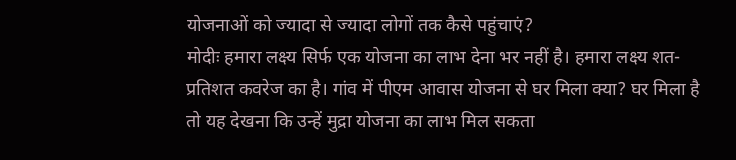योजनाओं को ज्यादा से ज्यादा लोगों तक कैसे पहुंचाएं?
मोदीः हमारा लक्ष्य सिर्फ एक योजना का लाभ देना भर नहीं है। हमारा लक्ष्य शत-प्रतिशत कवरेज का है। गांव में पीएम आवास योजना से घर मिला क्या? घर मिला है तो यह देखना कि उन्हें मुद्रा योजना का लाभ मिल सकता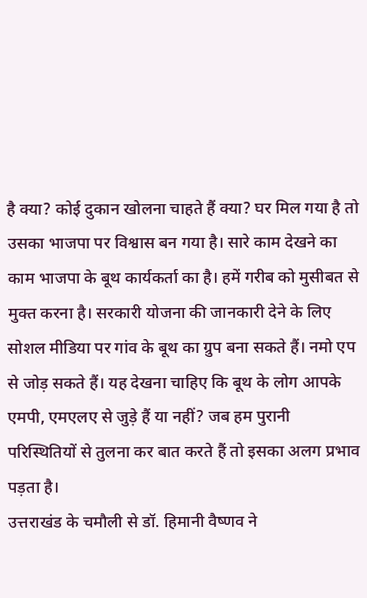है क्या? कोई दुकान खोलना चाहते हैं क्या? घर मिल गया है तो उसका भाजपा पर विश्वास बन गया है। सारे काम देखने का काम भाजपा के बूथ कार्यकर्ता का है। हमें गरीब को मुसीबत से मुक्त करना है। सरकारी योजना की जानकारी देने के लिए सोशल मीडिया पर गांव के बूथ का ग्रुप बना सकते हैं। नमो एप से जोड़ सकते हैं। यह देखना चाहिए कि बूथ के लोग आपके एमपी, एमएलए से जुड़े हैं या नहीं? जब हम पुरानी परिस्थितियों से तुलना कर बात करते हैं तो इसका अलग प्रभाव पड़ता है।
उत्तराखंड के चमौली से डॉ. हिमानी वैष्णव ने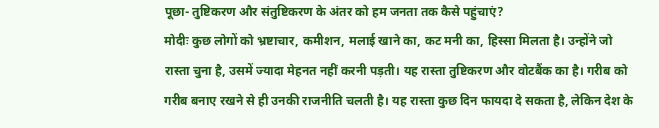पूछा- तुष्टिकरण और संतुष्टिकरण के अंतर को हम जनता तक कैसे पहुंचाएं?
मोदीः कुछ लोगों को भ्रष्टाचार, कमीशन, मलाई खाने का, कट मनी का, हिस्सा मिलता है। उन्होंने जो रास्ता चुना है, उसमें ज्यादा मेहनत नहीं करनी पड़ती। यह रास्ता तुष्टिकरण और वोटबैंक का है। गरीब को गरीब बनाए रखने से ही उनकी राजनीति चलती है। यह रास्ता कुछ दिन फायदा दे सकता है, लेकिन देश के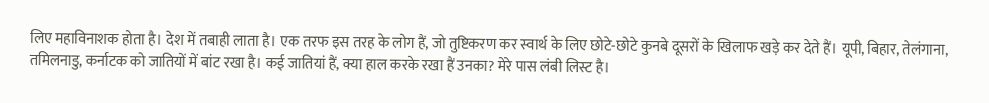लिए महाविनाशक होता है। देश में तबाही लाता है। एक तरफ इस तरह के लोग हैं, जो तुष्टिकरण कर स्वार्थ के लिए छोटे-छोटे कुनबे दूसरों के खिलाफ खड़े कर देते हैं। यूपी, बिहार, तेलंगाना, तमिलनाडु, कर्नाटक को जातियों में बांट रखा है। कई जातियां हैं, क्या हाल करके रखा हैं उनका? मेरे पास लंबी लिस्ट है।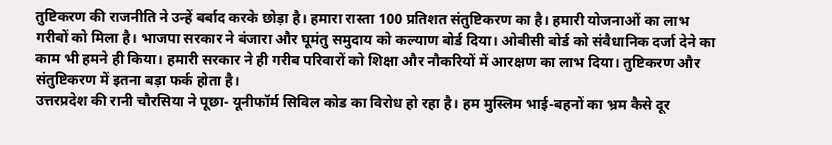तुष्टिकरण की राजनीति ने उन्हें बर्बाद करके छोड़ा है। हमारा रास्ता 100 प्रतिशत संतुष्टिकरण का है। हमारी योजनाओं का लाभ गरीबों को मिला है। भाजपा सरकार ने बंजारा और घूमंतु समुदाय को कल्याण बोर्ड दिया। ओबीसी बोर्ड को संवैधानिक दर्जा देने का काम भी हमने ही किया। हमारी सरकार ने ही गरीब परिवारों को शिक्षा और नौकरियों में आरक्षण का लाभ दिया। तुष्टिकरण और संतुष्टिकरण में इतना बड़ा फर्क होता है।
उत्तरप्रदेश की रानी चौरसिया ने पूछा- यूनीफॉर्म सिविल कोड का विरोध हो रहा है। हम मुस्लिम भाई-बहनों का भ्रम कैसे दूर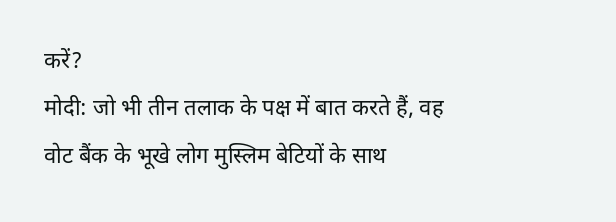करें?
मोदी: जो भी तीन तलाक के पक्ष में बात करते हैं, वह वोट बैंक के भूखे लोग मुस्लिम बेटियों के साथ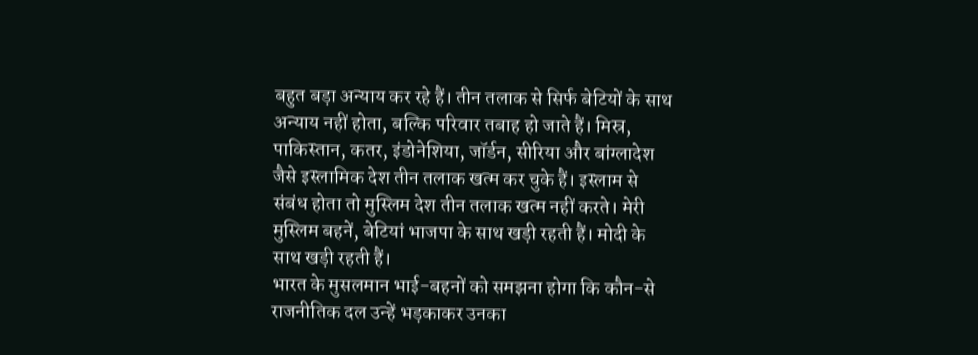बहुत बड़ा अन्याय कर रहे हैं। तीन तलाक से सिर्फ बेटियों के साथ अन्याय नहीं होता, बल्कि परिवार तबाह हो जाते हैं। मिस्र, पाकिस्तान, कतर, इंडोनेशिया, जॉर्डन, सीरिया और बांग्लादेश जैसे इस्लामिक देश तीन तलाक खत्म कर चुके हैं। इस्लाम से संबंध होता तो मुस्लिम देश तीन तलाक खत्म नहीं करते। मेरी मुस्लिम बहनें, बेटियां भाजपा के साथ खड़ी रहती हैं। मोदी के साथ खड़ी रहती हैं।
भारत के मुसलमान भाई-बहनों को समझना होगा कि कौन-से राजनीतिक दल उन्हें भड़काकर उनका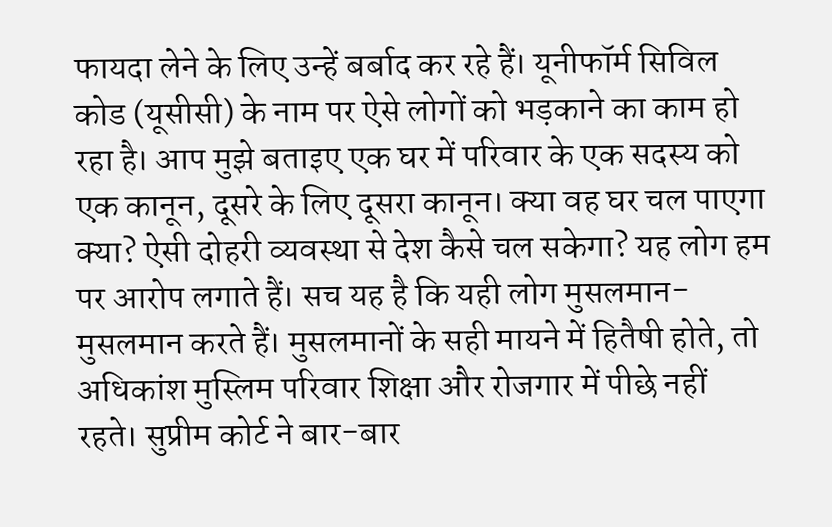फायदा लेने के लिए उन्हें बर्बाद कर रहे हैं। यूनीफॉर्म सिविल कोड (यूसीसी) के नाम पर ऐसे लोगों को भड़काने का काम हो रहा है। आप मुझे बताइए एक घर में परिवार के एक सदस्य को एक कानून, दूसरे के लिए दूसरा कानून। क्या वह घर चल पाएगा क्या? ऐसी दोहरी व्यवस्था से देश कैसे चल सकेगा? यह लोग हम पर आरोप लगाते हैं। सच यह है कि यही लोग मुसलमान-मुसलमान करते हैं। मुसलमानों के सही मायने में हितैषी होते, तो अधिकांश मुस्लिम परिवार शिक्षा और रोजगार में पीछे नहीं रहते। सुप्रीम कोर्ट ने बार-बार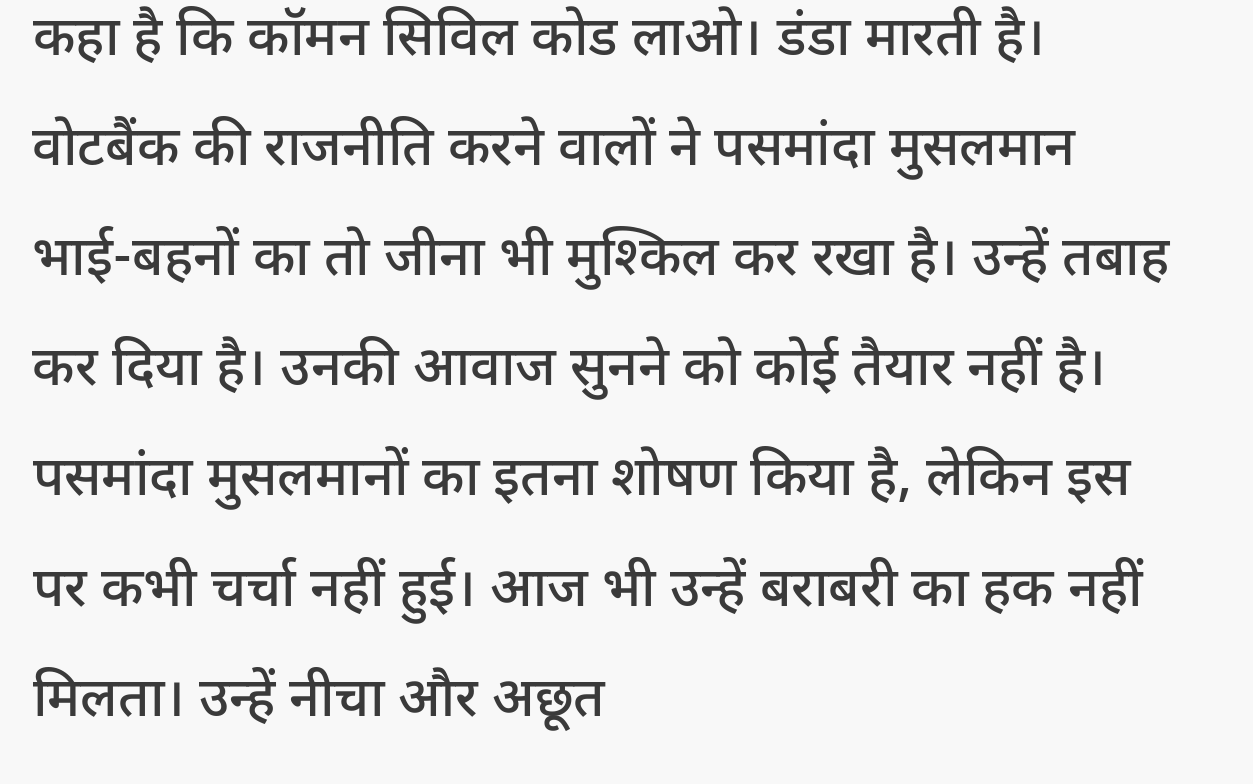कहा है कि कॉमन सिविल कोड लाओ। डंडा मारती है।
वोटबैंक की राजनीति करने वालों ने पसमांदा मुसलमान भाई-बहनों का तो जीना भी मुश्किल कर रखा है। उन्हें तबाह कर दिया है। उनकी आवाज सुनने को कोई तैयार नहीं है। पसमांदा मुसलमानों का इतना शोषण किया है, लेकिन इस पर कभी चर्चा नहीं हुई। आज भी उन्हें बराबरी का हक नहीं मिलता। उन्हें नीचा और अछूत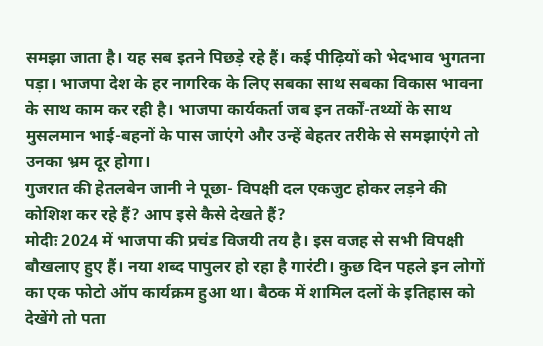समझा जाता है। यह सब इतने पिछड़े रहे हैं। कई पीढ़ियों को भेदभाव भुगतना पड़ा। भाजपा देश के हर नागरिक के लिए सबका साथ सबका विकास भावना के साथ काम कर रही है। भाजपा कार्यकर्ता जब इन तर्कों-तथ्यों के साथ मुसलमान भाई-बहनों के पास जाएंगे और उन्हें बेहतर तरीके से समझाएंगे तो उनका भ्रम दूर होगा।
गुजरात की हेतलबेन जानी ने पूछा- विपक्षी दल एकजुट होकर लड़ने की कोशिश कर रहे हैं? आप इसे कैसे देखते हैं?
मोदीः 2024 में भाजपा की प्रचंड विजयी तय है। इस वजह से सभी विपक्षी बौखलाए हुए हैं। नया शब्द पापुलर हो रहा है गारंटी। कुछ दिन पहले इन लोगों का एक फोटो ऑप कार्यक्रम हुआ था। बैठक में शामिल दलों के इतिहास को देखेंगे तो पता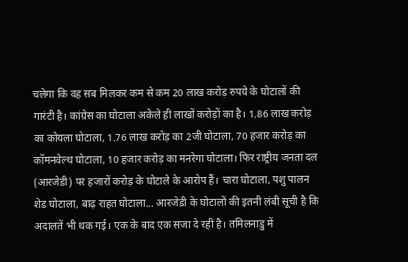चलेगा कि वह सब मिलकर कम से कम 20 लाख करोड़ रुपये के घोटालों की गारंटी है। कांग्रेस का घोटाला अकेले ही लाखों करोड़ों का है। 1.86 लाख करोड़ का कोयला घोटाला, 1.76 लाख करोड़ का 2जी घोटाला, 70 हजार करोड़ का कॉमनवेल्थ घोटाला, 10 हजार करोड़ का मनरेगा घोटाला। फिर राष्ट्रीय जनता दल (आरजेडी) पर हजारों करोड़ के घोटाले के आरोप हैं। चारा घोटाला, पशु पालन शेड घोटाला, बाढ़ राहत घोटाला... आरजेडी के घोटालों की इतनी लंबी सूची है कि अदालतें भी थक गई। एक के बाद एक सजा दे रही है। तमिलनाडु में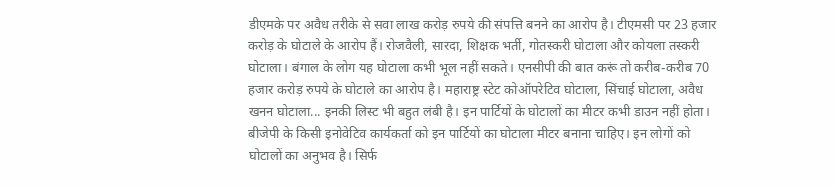डीएमके पर अवैध तरीके से सवा लाख करोड़ रुपये की संपत्ति बनने का आरोप है। टीएमसी पर 23 हजार करोड़ के घोटाले के आरोप हैं। रोजवैली, सारदा, शिक्षक भर्ती, गोतस्करी घोटाला और कोयला तस्करी घोटाला। बंगाल के लोग यह घोटाला कभी भूल नहीं सकते। एनसीपी की बात करूं तो करीब-करीब 70 हजार करोड़ रुपये के घोटाले का आरोप है। महाराष्ट्र स्टेट कोऑपरेटिव घोटाला, सिंचाई घोटाला, अवैध खनन घोटाला... इनकी लिस्ट भी बहुत लंबी है। इन पार्टियों के घोटालों का मीटर कभी डाउन नहीं होता। बीजेपी के किसी इनोवेटिव कार्यकर्ता को इन पार्टियों का घोटाला मीटर बनाना चाहिए। इन लोगों को घोटालों का अनुभव है। सिर्फ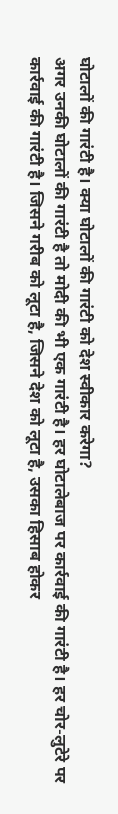घोटालों की गारंटी है। क्या घोटालों की गारंटी को देश स्वीकार करेगा?
अगर उनकी घोटालों की गारंटी है तो मोदी की भी एक गारंटी है। हर घोटालेबाज पर कार्रवाई की गारंटी है। हर चोर-लुटेरे पर कार्रवाई की गारंटी है। जिसने गरीब को लूटा है, जिसने देश को लूटा है, उसका हिसाब होकर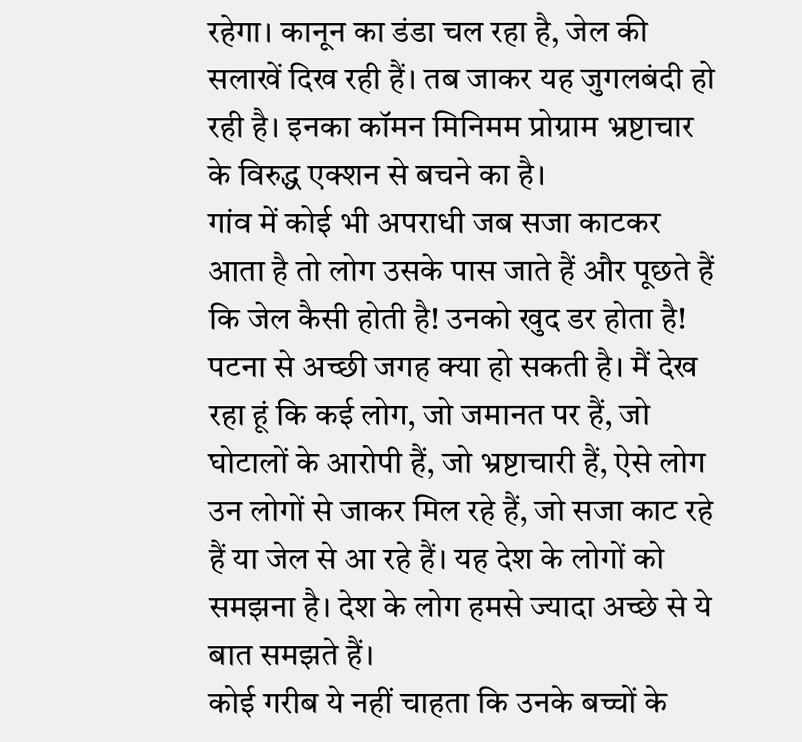रहेगा। कानून का डंडा चल रहा है, जेल की सलाखें दिख रही हैं। तब जाकर यह जुगलबंदी हो रही है। इनका कॉमन मिनिमम प्रोग्राम भ्रष्टाचार के विरुद्ध एक्शन से बचने का है।
गांव में कोई भी अपराधी जब सजा काटकर आता है तो लोग उसके पास जाते हैं और पूछते हैं कि जेल कैसी होती है! उनको खुद डर होता है! पटना से अच्छी जगह क्या हो सकती है। मैं देख रहा हूं कि कई लोग, जो जमानत पर हैं, जो घोटालों के आरोपी हैं, जो भ्रष्टाचारी हैं, ऐसे लोग उन लोगों से जाकर मिल रहे हैं, जो सजा काट रहे हैं या जेल से आ रहे हैं। यह देश के लोगों को समझना है। देश के लोग हमसे ज्यादा अच्छे से ये बात समझते हैं।
कोई गरीब ये नहीं चाहता कि उनके बच्चों के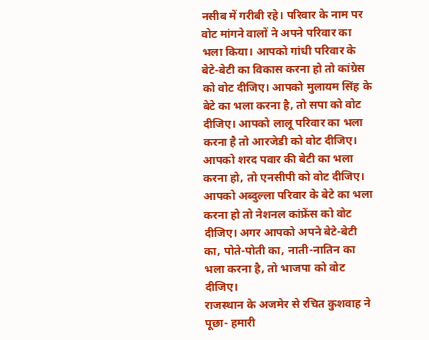नसीब में गरीबी रहे। परिवार के नाम पर वोट मांगने वालों ने अपने परिवार का भला किया। आपको गांधी परिवार के बेटे-बेटी का विकास करना हो तो कांग्रेस को वोट दीजिए। आपको मुलायम सिंह के बेटे का भला करना है, तो सपा को वोट दीजिए। आपको लालू परिवार का भला करना है तो आरजेडी को वोट दीजिए। आपको शरद पवार की बेटी का भला करना हो, तो एनसीपी को वोट दीजिए। आपको अब्दुल्ला परिवार के बेटे का भला करना हो तो नेशनल कांफ्रेंस को वोट दीजिए। अगर आपको अपने बेटे-बेटी का, पोते-पोती का, नाती-नातिन का भला करना है, तो भाजपा को वोट दीजिए।
राजस्थान के अजमेर से रचित कुशवाह ने पूछा- हमारी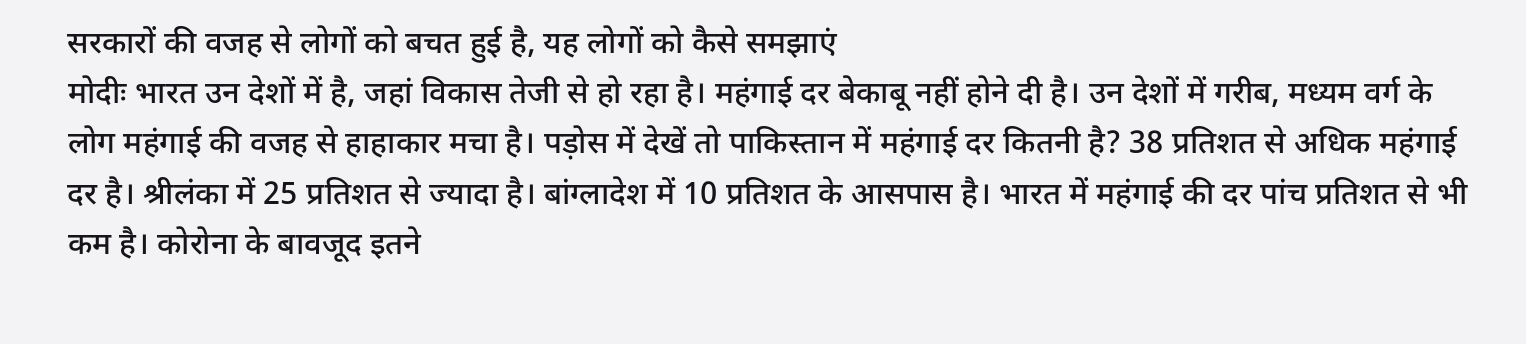सरकारों की वजह से लोगों को बचत हुई है, यह लोगों को कैसे समझाएं
मोदीः भारत उन देशों में है, जहां विकास तेजी से हो रहा है। महंगाई दर बेकाबू नहीं होने दी है। उन देशों में गरीब, मध्यम वर्ग के लोग महंगाई की वजह से हाहाकार मचा है। पड़ोस में देखें तो पाकिस्तान में महंगाई दर कितनी है? 38 प्रतिशत से अधिक महंगाई दर है। श्रीलंका में 25 प्रतिशत से ज्यादा है। बांग्लादेश में 10 प्रतिशत के आसपास है। भारत में महंगाई की दर पांच प्रतिशत से भी कम है। कोरोना के बावजूद इतने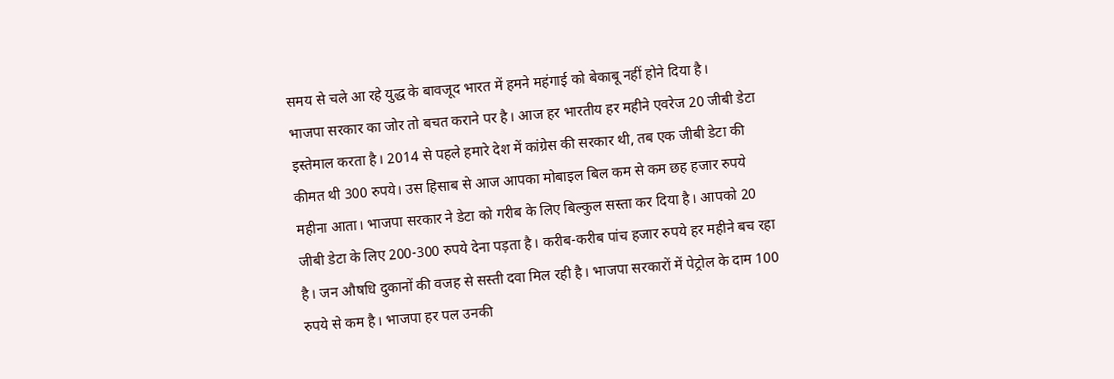समय से चले आ रहे युद्ध के बावजूद भारत में हमने महंगाई को बेकाबू नहीं होने दिया है।
भाजपा सरकार का जोर तो बचत कराने पर है। आज हर भारतीय हर महीने एवरेज 20 जीबी डेटा इस्तेमाल करता है। 2014 से पहले हमारे देश में कांग्रेस की सरकार थी, तब एक जीबी डेटा की कीमत थी 300 रुपये। उस हिसाब से आज आपका मोबाइल बिल कम से कम छह हजार रुपये महीना आता। भाजपा सरकार ने डेटा को गरीब के लिए बिल्कुल सस्ता कर दिया है। आपको 20 जीबी डेटा के लिए 200-300 रुपये देना पड़ता है। करीब-करीब पांच हजार रुपये हर महीने बच रहा है। जन औषधि दुकानों की वजह से सस्ती दवा मिल रही है। भाजपा सरकारों में पेट्रोल के दाम 100 रुपये से कम है। भाजपा हर पल उनकी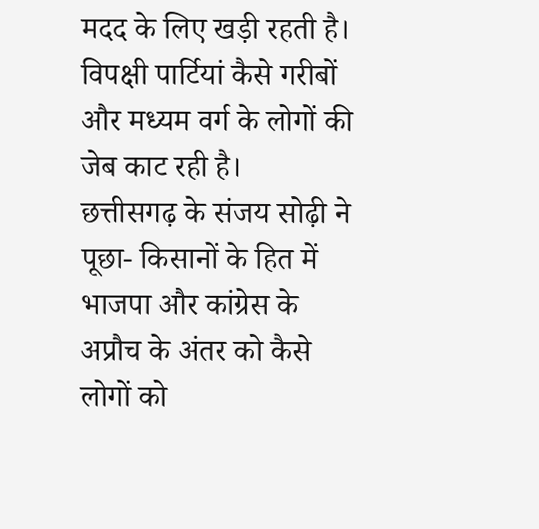मदद के लिए खड़ी रहती है। विपक्षी पार्टियां कैसे गरीबों और मध्यम वर्ग के लोगों की जेब काट रही है।
छत्तीसगढ़ के संजय सोढ़ी ने पूछा- किसानों के हित में भाजपा और कांग्रेस के अप्रौच के अंतर को कैसे लोगों को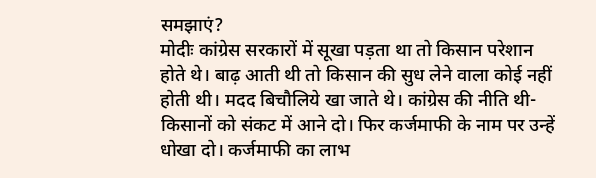समझाएं?
मोदीः कांग्रेस सरकारों में सूखा पड़ता था तो किसान परेशान होते थे। बाढ़ आती थी तो किसान की सुध लेने वाला कोई नहीं होती थी। मदद बिचौलिये खा जाते थे। कांग्रेस की नीति थी- किसानों को संकट में आने दो। फिर कर्जमाफी के नाम पर उन्हें धोखा दो। कर्जमाफी का लाभ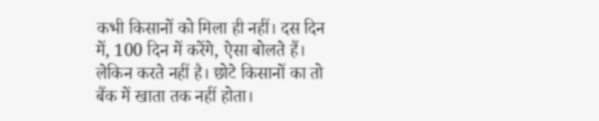कभी किसानों को मिला ही नहीं। दस दिन में, 100 दिन में करेंगे, ऐसा बोलते हैं। लेकिन करते नहीं है। छोटे किसानों का तो बैंक में खाता तक नहीं होता।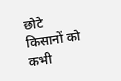छोटे किसानों को कभी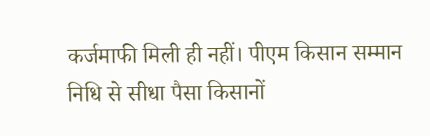कर्जमाफी मिली ही नहीं। पीएम किसान सम्मान निधि से सीधा पैसा किसानों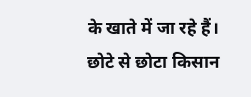के खाते में जा रहे हैं। छोटे से छोटा किसान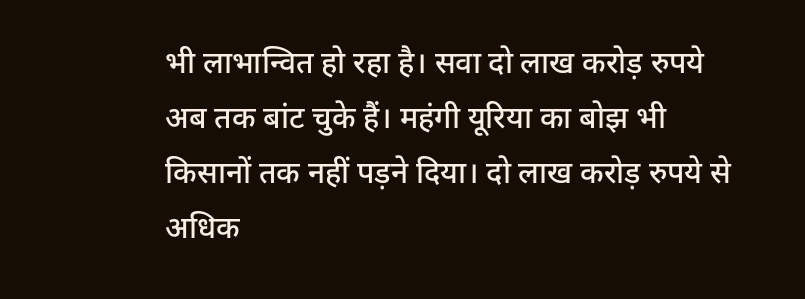भी लाभान्वित हो रहा है। सवा दो लाख करोड़ रुपये अब तक बांट चुके हैं। महंगी यूरिया का बोझ भी किसानों तक नहीं पड़ने दिया। दो लाख करोड़ रुपये से अधिक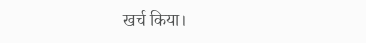खर्च किया।